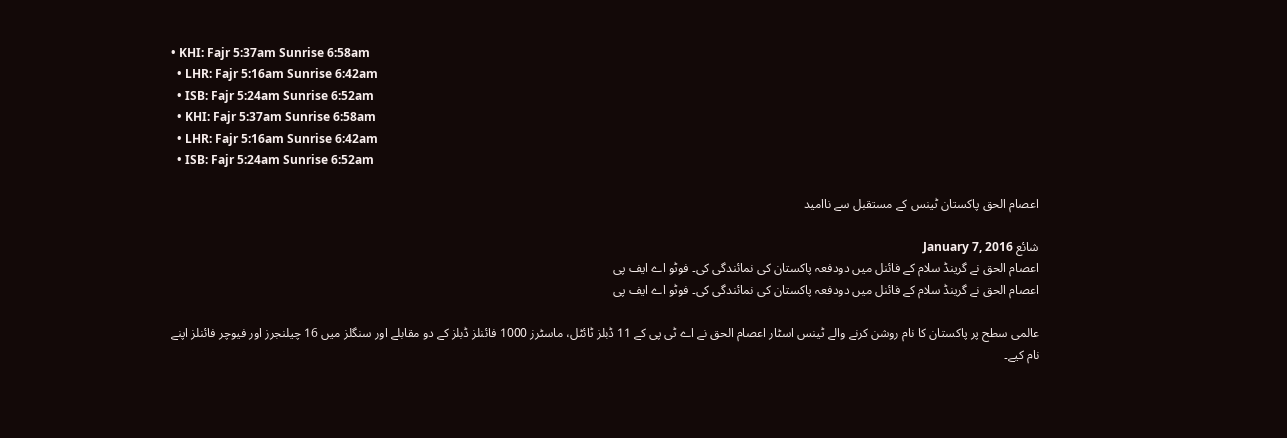• KHI: Fajr 5:37am Sunrise 6:58am
  • LHR: Fajr 5:16am Sunrise 6:42am
  • ISB: Fajr 5:24am Sunrise 6:52am
  • KHI: Fajr 5:37am Sunrise 6:58am
  • LHR: Fajr 5:16am Sunrise 6:42am
  • ISB: Fajr 5:24am Sunrise 6:52am

اعصام الحق پاکستان ٹینس کے مستقبل سے ناامید

شائع January 7, 2016
اعصام الحق نے گرینڈ سلام کے فائنل میں دودفعہ پاکستان کی نمائندگی کی۔ فوٹو اے ایف پی
اعصام الحق نے گرینڈ سلام کے فائنل میں دودفعہ پاکستان کی نمائندگی کی۔ فوٹو اے ایف پی

عالمی سطح پر پاکستان کا نام روشن کرنے والے ٹینس اسٹار اعصام الحق نے اے ٹی پی کے 11 ڈبلز ٹائٹل، ماسٹرز 1000 فائنلز ڈبلز کے دو مقابلے اور سنگلز میں 16 چیلنجرز اور فیوچر فائنلز اپنے نام کیے۔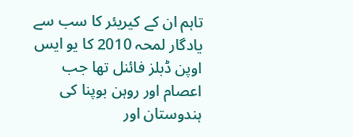تاہم ان کے کیریئر کا سب سے یادگار لمحہ 2010 کا یو ایس اوپن ڈبلز فائنل تھا جب اعصام اور روہن بوپنا کی ہندوستان اور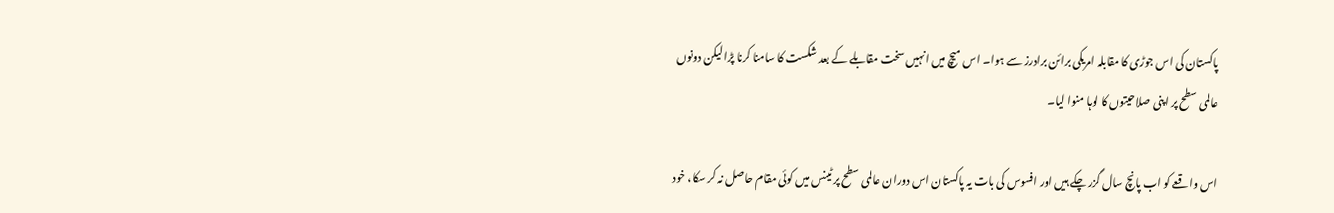پاکستان کی اس جوڑی کا مقابلہ امریکی برائن برادرز سے ہوا۔ اس میچ میں انہیں سخت مقابلے کے بعد شکست کا سامنا کرنا پڑا لیکن دونوں عالمی سطح پر اپنی صلاحیتوں کا لوہا منوا لیا۔

اس واقعے کو اب پانچ سال گزر چکے ہیں اور افسوس کی بات یہ پاکستان اس دوران عالمی سطح پر ٹینس میں کوئی مقام حاصل نہ کر سکا، خود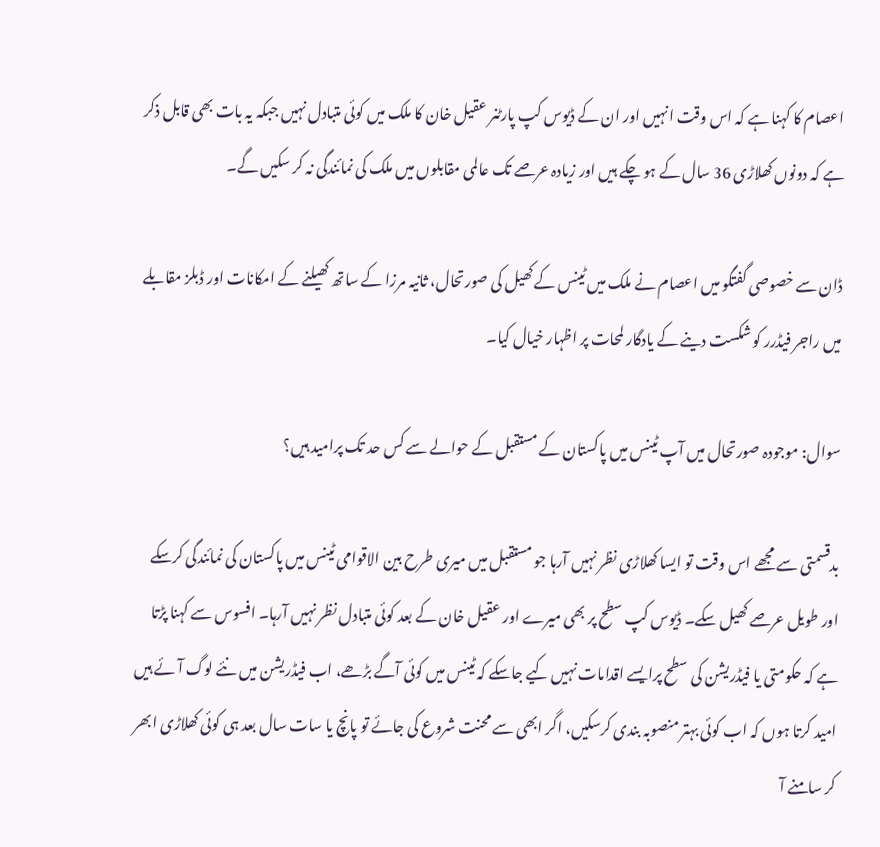اعصام کا کہنا ہے کہ اس وقت انہیں اور ان کے ڈیوس کپ پارٹنر عقیل خان کا ملک میں کوئی متبادل نہیں جبکہ یہ بات بھی قابل ذکر ہے کہ دونوں کھلاڑی 36 سال کے ہو چکے ہیں اور زیادہ عرصے تک عالمی مقابلوں میں ملک کی نمائندگی نہ کر سکیں گے۔

ڈان سے خصوصی گفتگو میں اعصام نے ملک میں ٹینس کے کھیل کی صورتحال، ثانیہ مرزا کے ساتھ کھیلنے کے امکانات اور ڈبلز مقابلے میں راجر فیڈرر کو شکست دینے کے یادگار لمحات پر اظہار خیال کیا۔

سوال: موجودہ صورتحال میں آپ ٹینس میں پاکستان کے مستقبل کے حوالے سے کس حد تک پرامید ہیں؟

بدقسمتی سے مجھے اس وقت تو ایسا کھلاڑی نظر نہیں آرہا جو مستقبل میں میری طرح بین الاقوامی ٹینس میں پاکستان کی نمائندگی کرسکے اور طویل عرصے کھیل سکے۔ ڈیوس کپ سطح پر بھی میرے اور عقیل خان کے بعد کوئی متبادل نظر نہیں آرہا۔ افسوس سے کہنا پڑتا ہے کہ حکومتی یا فیڈریشن کی سطح پرایسے اقدامات نہیں کیے جاسکے کہ ٹینس میں کوئی آگے بڑھے، اب فیڈریشن میں نئے لوگ آئے ہیں امید کرتا ہوں کہ اب کوئی بہتر منصوبہ بندی کرسکیں، اگر ابھی سے محنت شروع کی جائے تو پانچ یا سات سال بعد ہی کوئی کھلاڑی ابھر کر سامنے آ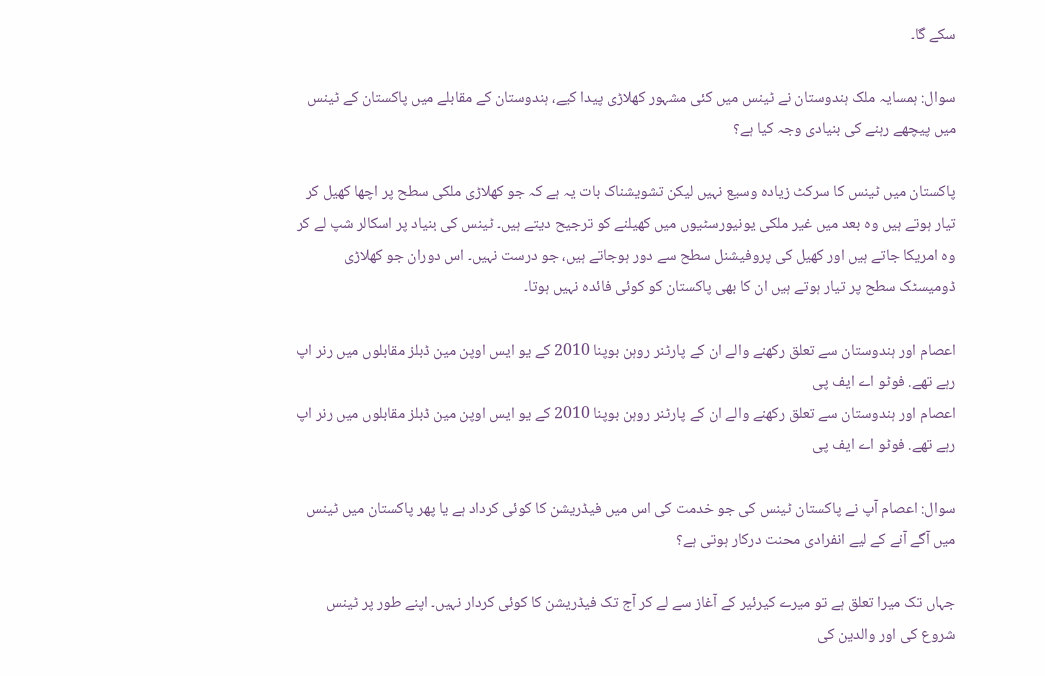سکے گا۔

سوال: ہمسایہ ملک ہندوستان نے ٹینس میں کئی مشہور کھلاڑی پیدا کیے، ہندوستان کے مقابلے میں پاکستان کے ٹینس میں پیچھے رہنے کی بنیادی وجہ کیا ہے؟

پاکستان میں ٹینس کا سرکٹ زیادہ وسیع نہیں لیکن تشویشناک بات یہ ہے کہ جو کھلاڑی ملکی سطح پر اچھا کھیل کر تیار ہوتے ہیں وہ بعد میں غیر ملکی یونیورسٹیوں میں کھیلنے کو ترجیح دیتے ہیں۔ ٹینس کی بنیاد پر اسکالر شپ لے کر وہ امریکا جاتے ہیں اور کھیل کی پروفیشنل سطح سے دور ہوجاتے ہیں، جو درست نہیں۔ اس دوران جو کھلاڑی ڈومیسٹک سطح پر تیار ہوتے ہیں ان کا بھی پاکستان کو کوئی فائدہ نہیں ہوتا۔

اعصام اور ہندوستان سے تعلق رکھنے والے ان کے پارٹنر روہن بوپنا 2010 کے یو ایس اوپن مین ڈبلز مقابلوں میں رنر اپ رہے تھے. فوٹو اے ایف پی
اعصام اور ہندوستان سے تعلق رکھنے والے ان کے پارٹنر روہن بوپنا 2010 کے یو ایس اوپن مین ڈبلز مقابلوں میں رنر اپ رہے تھے. فوٹو اے ایف پی

سوال: اعصام آپ نے پاکستان ٹینس کی جو خدمت کی اس میں فیڈریشن کا کوئی کرداد ہے یا پھر پاکستان میں ٹینس میں آگے آنے کے لیے انفرادی محنت درکار ہوتی ہے؟

جہاں تک میرا تعلق ہے تو میرے کیرئیر کے آغاز سے لے کر آج تک فیڈریشن کا کوئی کردار نہیں۔ اپنے طور پر ٹینس شروع کی اور والدین کی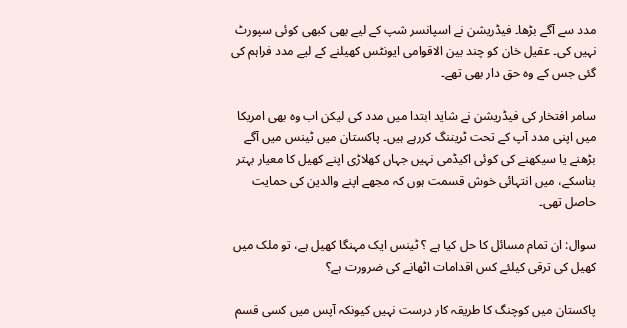مدد سے آگے بڑھا۔ فیڈریشن نے اسپانسر شپ کے لیے بھی کبھی کوئی سپورٹ نہیں کی۔ عقیل خان کو چند بین الاقوامی ایونٹس کھیلنے کے لیے مدد فراہم کی گئی جس کے وہ حق دار بھی تھے۔

سامر افتخار کی فیڈریشن نے شاید ابتدا میں مدد کی لیکن اب وہ بھی امریکا میں اپنی مدد آپ کے تحت ٹریننگ کررہے ہیں۔ پاکستان میں ٹینس میں آگے بڑھنے یا سیکھنے کی کوئی اکیڈمی نہیں جہاں کھلاڑی اپنے کھیل کا معیار بہتر بناسکے، میں انتہائی خوش قسمت ہوں کہ مجھے اپنے والدین کی حمایت حاصل تھی۔

سوال: ان تمام مسائل کا حل کیا ہے ؟ ٹینس ایک مہنگا کھیل ہے، تو ملک میں کھیل کی ترقی کیلئے کس اقدامات اٹھانے کی ضرورت ہے؟

پاکستان میں کوچنگ کا طریقہ کار درست نہیں کیونکہ آپس میں کسی قسم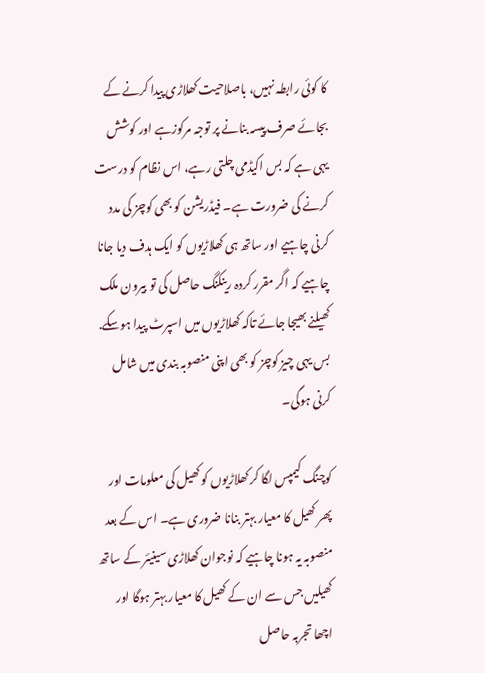کا کوئی رابطہ نہیں، باصلاحیت کھلاڑی پیدا کرنے کے بجائے صرف پیسہ بنانے پر توجہ مرکوزہے اور کوشش یہی ہے کہ بس اکیڈمی چلتی رہے، اس نظام کو درست کرنے کی ضرورت ہے۔ فیڈریشن کو بھی کوچز کی مدد کرنی چاہیے اور ساتھ ہی کھلاڑیوں کو ایک ہدف دیا جانا چاہیے کہ اگر مقرر کردہ رینکنگ حاصل کی تو بیرون ملک کھیلنے بھیجا جائے تاکہ کھلاڑیوں میں اسپرٹ پیدا ہوسکے. بس یہی چیز کوچز کو بھی اپنی منصوبہ بندی میں شامل کرنی ہوگی۔

کوچنگ کیمپس لگا کر کھلاڑیوں کو کھیل کی معلومات اور پھر کھیل کا معیار بہتر بنانا ضروری ہے۔ اس کے بعد منصوبہ یہ ہونا چاہیے کہ نوجوان کھلاڑی سینیئر کے ساتھ کھیلیں جس سے ان کے کھیل کا معیار بہتر ہوگا اور اچھا تجربہ حاصل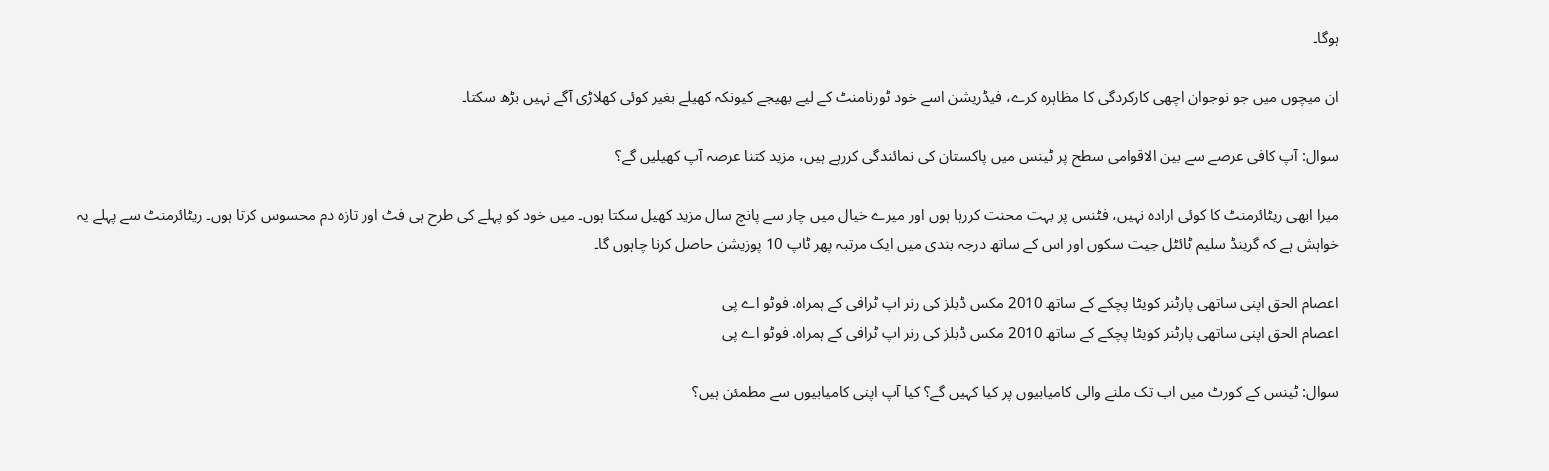ہوگا۔

ان میچوں میں جو نوجوان اچھی کارکردگی کا مظاہرہ کرے، فیڈریشن اسے خود ٹورنامنٹ کے لیے بھیجے کیونکہ کھیلے بغیر کوئی کھلاڑی آگے نہیں بڑھ سکتا۔

سوال: آپ کافی عرصے سے بین الاقوامی سطح پر ٹینس میں پاکستان کی نمائندگی کررہے ہیں، مزید کتنا عرصہ آپ کھیلیں گے؟

میرا ابھی ریٹائرمنٹ کا کوئی ارادہ نہیں، فٹنس پر بہت محنت کررہا ہوں اور میرے خیال میں چار سے پانچ سال مزید کھیل سکتا ہوں۔ میں خود کو پہلے کی طرح ہی فٹ اور تازہ دم محسوس کرتا ہوں۔ ریٹائرمنٹ سے پہلے یہ خواہش ہے کہ گرینڈ سلیم ٹائٹل جیت سکوں اور اس کے ساتھ درجہ بندی میں ایک مرتبہ پھر ٹاپ 10 پوزیشن حاصل کرنا چاہوں گا۔

اعصام الحق اپنی ساتھی پارٹنر کویٹا پچکے کے ساتھ 2010 مکس ڈبلز کی رنر اپ ٹرافی کے ہمراہ. فوٹو اے پی
اعصام الحق اپنی ساتھی پارٹنر کویٹا پچکے کے ساتھ 2010 مکس ڈبلز کی رنر اپ ٹرافی کے ہمراہ. فوٹو اے پی

سوال: ٹینس کے کورٹ میں اب تک ملنے والی کامیابیوں پر کیا کہیں گے؟ کیا آپ اپنی کامیابیوں سے مطمئن ہیں؟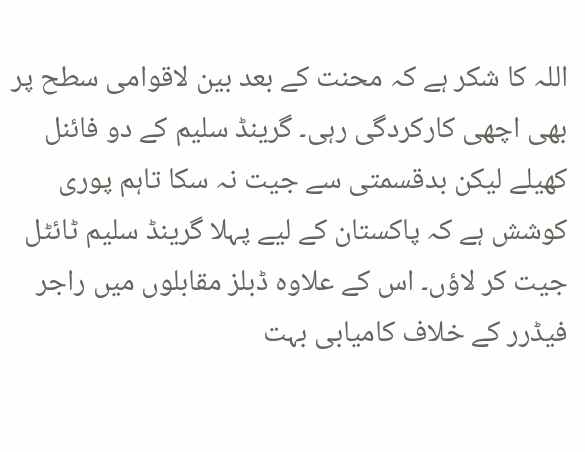اللہ کا شکر ہے کہ محنت کے بعد بین لاقوامی سطح پر بھی اچھی کارکردگی رہی۔ گرینڈ سلیم کے دو فائنل کھیلے لیکن بدقسمتی سے جیت نہ سکا تاہم پوری کوشش ہے کہ پاکستان کے لیے پہلا گرینڈ سلیم ٹائٹل جیت کر لاؤں۔ اس کے علاوہ ڈبلز مقابلوں میں راجر فیڈرر کے خلاف کامیابی بہت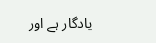یادگار ہے اور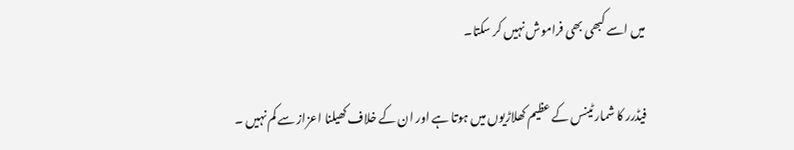میں اسے کبھی بھی فراموش نہیں کر سکتا۔

فیڈرر کا شمار ٹینس کے عظیم کھلاڑیوں میں ہوتا ہے اور ان کے خلاف کھیلنا اعزاز سے کم نہیں ۔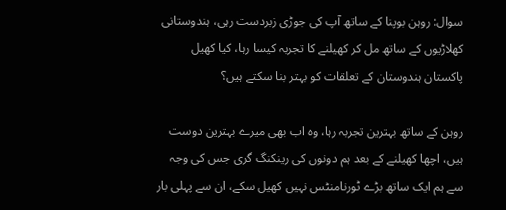سوال: روہن بوپنا کے ساتھ آپ کی جوڑی زبردست رہی، ہندوستانی کھلاڑیوں کے ساتھ مل کر کھیلنے کا تجربہ کیسا رہا، کیا کھیل پاکستان ہندوستان کے تعلقات کو بہتر بنا سکتے ہیں؟

روہن کے ساتھ بہترین تجربہ رہا، وہ اب بھی میرے بہترین دوست ہیں، اچھا کھیلنے کے بعد ہم دونوں کی رینکنگ گری جس کی وجہ سے ہم ایک ساتھ بڑے ٹورنامنٹس نہیں کھیل سکے، ان سے پہلی بار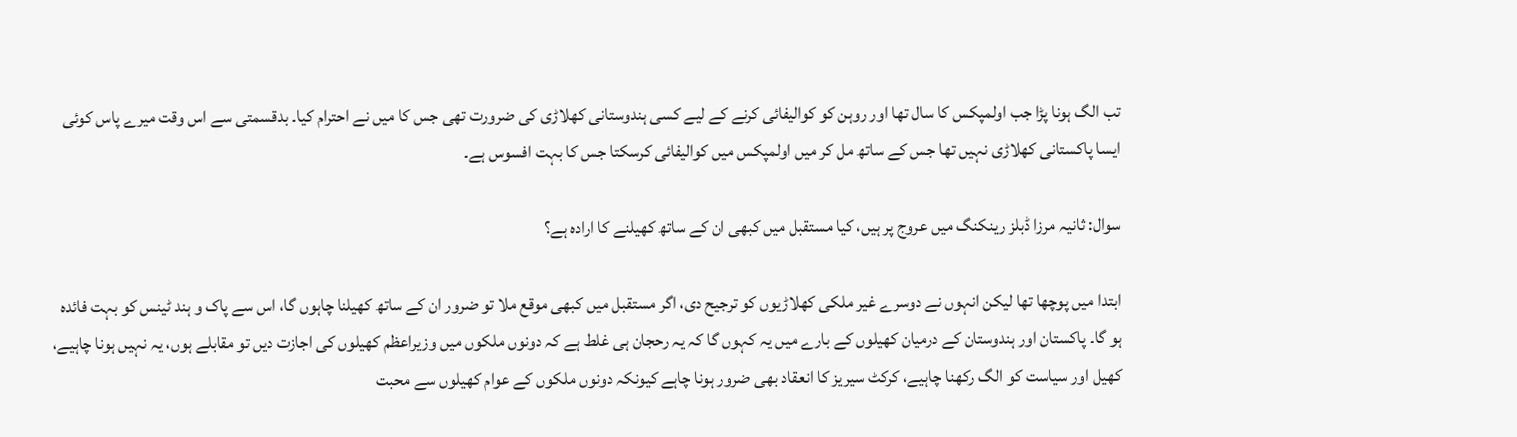تب الگ ہونا پڑا جب اولمپکس کا سال تھا اور روہن کو کوالیفائی کرنے کے لیے کسی ہندوستانی کھلاڑی کی ضرورت تھی جس کا میں نے احترام کیا۔ بدقسمتی سے اس وقت میرے پاس کوئی ایسا پاکستانی کھلاڑی نہیں تھا جس کے ساتھ مل کر میں اولمپکس میں کوالیفائی کرسکتا جس کا بہت افسوس ہے۔

سوال: ثانیہ مرزا ڈبلز رینکنگ میں عروج پر ہیں، کیا مستقبل میں کبھی ان کے ساتھ کھیلنے کا ارادہ ہے؟

ابتدا میں پوچھا تھا لیکن انہوں نے دوسرے غیر ملکی کھلاڑیوں کو ترجیح دی، اگر مستقبل میں کبھی موقع ملا تو ضرور ان کے ساتھ کھیلنا چاہوں گا، اس سے پاک و ہند ٹینس کو بہت فائدہ ہو گا۔ پاکستان اور ہندوستان کے درمیان کھیلوں کے بارے میں یہ کہوں گا کہ یہ رحجان ہی غلط ہے کہ دونوں ملکوں میں وزیراعظم کھیلوں کی اجازت دیں تو مقابلے ہوں، یہ نہیں ہونا چاہیے، کھیل اور سیاست کو الگ رکھنا چاہیے، کرکٹ سیریز کا انعقاد بھی ضرور ہونا چاہے کیونکہ دونوں ملکوں کے عوام کھیلوں سے محبت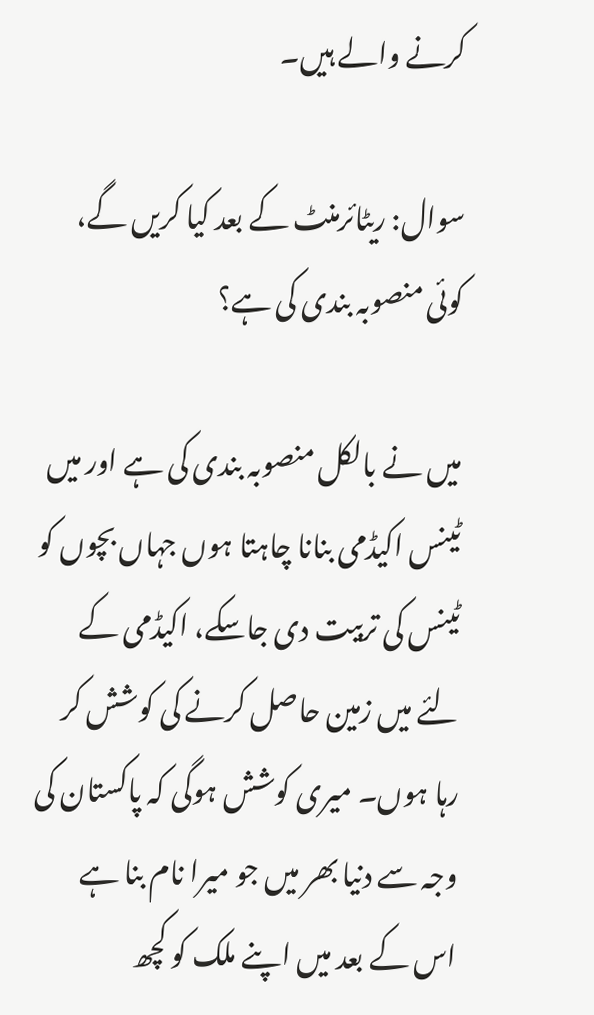کرنے والے ہیں۔

سوال: ریٹائرمنٹ کے بعد کیا کریں گے، کوئی منصوبہ بندی کی ہے؟

میں نے بالکل منصوبہ بندی کی ہے اور میں ٹینس اکیڈمی بنانا چاہتا ہوں جہاں بچوں کو ٹینس کی تربیت دی جاسکے، اکیڈمی کے لئے میں زمین حاصل کرنے کی کوشش کر رہا ہوں۔ میری کوشش ہوگی کہ پاکستان کی وجہ سے دنیا بھر میں جو میرا نام بنا ہے اس کے بعد میں اپنے ملک کو کچھ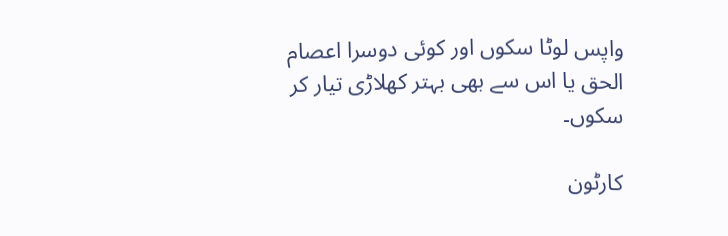واپس لوٹا سکوں اور کوئی دوسرا اعصام الحق یا اس سے بھی بہتر کھلاڑی تیار کر سکوں۔

کارٹون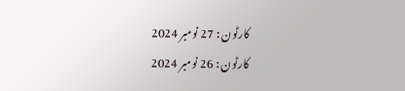کارٹون : 27 نومبر 2024
کارٹون : 26 نومبر 2024